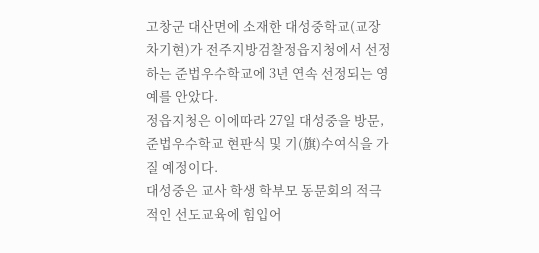고창군 대산면에 소재한 대성중학교(교장 차기현)가 전주지방검찰정읍지청에서 선정하는 준법우수학교에 3년 연속 선정되는 영예를 안았다.
정읍지청은 이에따라 27일 대성중을 방문, 준법우수학교 현판식 및 기(旗)수여식을 가질 예정이다.
대성중은 교사 학생 학부모 동문회의 적극적인 선도교육에 힘입어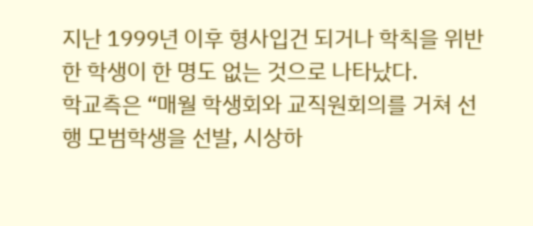지난 1999년 이후 형사입건 되거나 학칙을 위반한 학생이 한 명도 없는 것으로 나타났다.
학교측은 “매월 학생회와 교직원회의를 거쳐 선행 모범학생을 선발, 시상하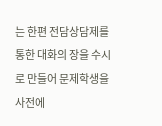는 한편 전담상담제를 통한 대화의 장을 수시로 만들어 문제학생을 사전에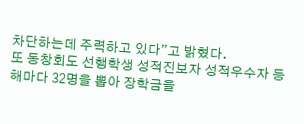차단하는데 주력하고 있다”고 밝혔다.
또 동창회도 선행학생 성적진보자 성적우수자 등 해마다 32명을 뽑아 장학금을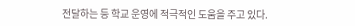전달하는 등 학교 운영에 적극적인 도움을 주고 있다.